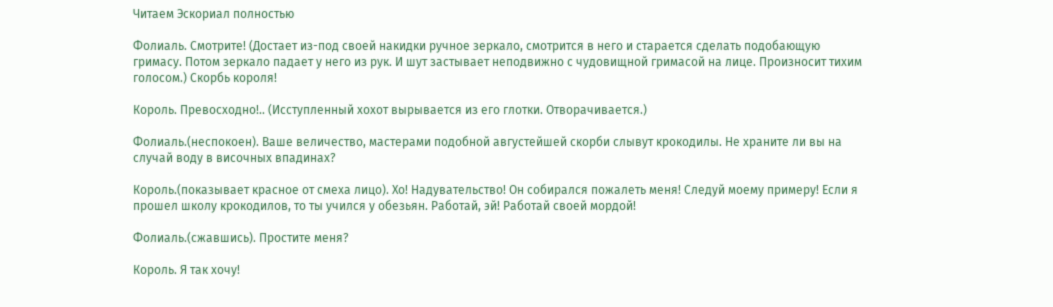Читаем Эскориал полностью

Фолиаль. Смотрите! (Достает из-под своей накидки ручное зеркало, смотрится в него и старается сделать подобающую гримасу. Потом зеркало падает у него из рук. И шут застывает неподвижно с чудовищной гримасой на лице. Произносит тихим голосом.) Скорбь короля!

Король. Превосходно!.. (Исступленный хохот вырывается из его глотки. Отворачивается.)

Фолиаль.(неспокоен). Ваше величество, мастерами подобной августейшей скорби слывут крокодилы. Не храните ли вы на случай воду в височных впадинах?

Король.(показывает красное от смеха лицо). Хо! Надувательство! Он собирался пожалеть меня! Следуй моему примеру! Если я прошел школу крокодилов, то ты учился у обезьян. Работай, эй! Работай своей мордой!

Фолиаль.(сжавшись). Простите меня?

Король. Я так хочу!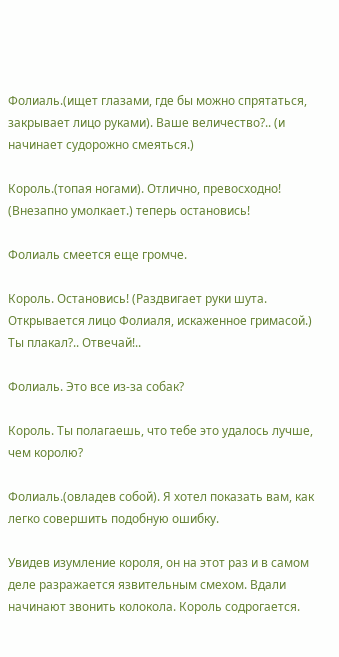Фолиаль.(ищет глазами, где бы можно спрятаться, закрывает лицо руками). Ваше величество?.. (и начинает судорожно смеяться.)

Король.(топая ногами). Отлично, превосходно! (Внезапно умолкает.) теперь остановись!

Фолиаль смеется еще громче.

Король. Остановись! (Раздвигает руки шута. Открывается лицо Фолиаля, искаженное гримасой.) Ты плакал?.. Отвечай!..

Фолиаль. Это все из-за собак?

Король. Ты полагаешь, что тебе это удалось лучше, чем королю?

Фолиаль.(овладев собой). Я хотел показать вам, как легко совершить подобную ошибку.

Увидев изумление короля, он на этот раз и в самом деле разражается язвительным смехом. Вдали начинают звонить колокола. Король содрогается.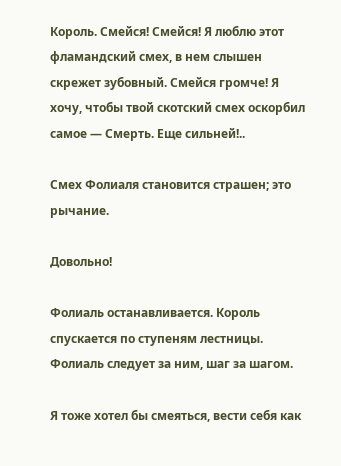Король. Смейся! Смейся! Я люблю этот фламандский смех, в нем слышен скрежет зубовный. Смейся громче! Я хочу, чтобы твой скотский смех оскорбил самое — Смерть. Еще сильней!..

Смех Фолиаля становится страшен; это рычание.

Довольно!

Фолиаль останавливается. Король спускается по ступеням лестницы. Фолиаль следует за ним, шаг за шагом.

Я тоже хотел бы смеяться, вести себя как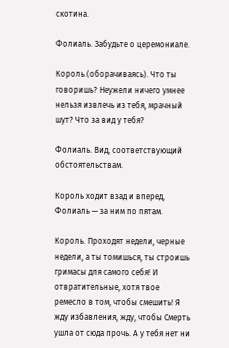скотина.

Фолиаль. Забудьте о церемониале.

Король.(оборачиваясь). Что ты говоришь? Неужели ничего умнее нельзя извлечь из тебя, мрачный шут? Что за вид у тебя?

Фолиаль. Вид, соответствующий обстоятельствам.

Король ходит взад и вперед, Фолиаль — за ним по пятам.

Король. Проходят недели, черные недели, а ты томишься, ты строишь гримасы для самого себя! И отвратительные, хотя твое ремесло в том, чтобы смешить! Я жду избавления, жду, чтобы Смерть ушла от сюда прочь. А у тебя нет ни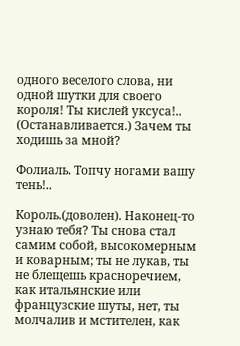одного веселого слова, ни одной шутки для своего короля! Ты кислей уксуса!.. (Останавливается.) Зачем ты ходишь за мной?

Фолиаль. Топчу ногами вашу тень!..

Король.(доволен). Наконец-то узнаю тебя? Ты снова стал самим собой, высокомерным и коварным; ты не лукав, ты не блещешь красноречием, как итальянские или французские шуты, нет, ты молчалив и мстителен, как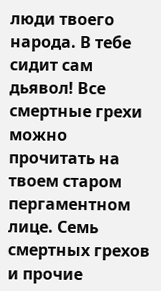люди твоего народа. В тебе сидит сам дьявол! Все смертные грехи можно прочитать на твоем старом пергаментном лице. Семь смертных грехов и прочие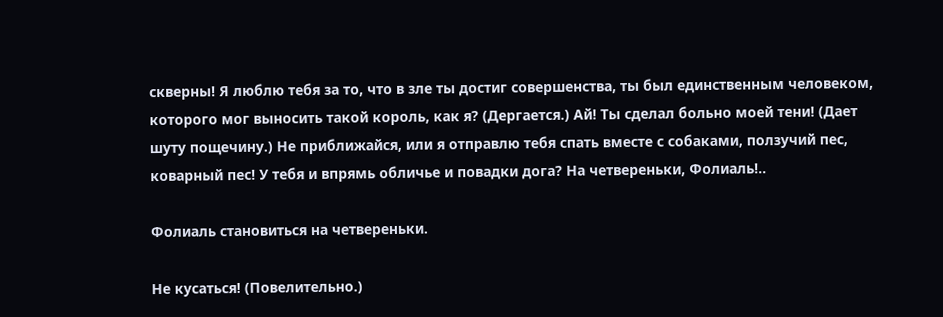скверны! Я люблю тебя за то, что в зле ты достиг совершенства, ты был единственным человеком, которого мог выносить такой король, как я? (Дергается.) Ай! Ты сделал больно моей тени! (Дает шуту пощечину.) Не приближайся, или я отправлю тебя спать вместе с собаками, ползучий пес, коварный пес! У тебя и впрямь обличье и повадки дога? На четвереньки, Фолиаль!..

Фолиаль становиться на четвереньки.

Не кусаться! (Повелительно.)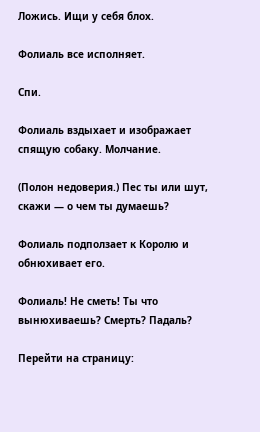Ложись. Ищи у себя блох.

Фолиаль все исполняет.

Спи.

Фолиаль вздыхает и изображает спящую собаку. Молчание.

(Полон недоверия.) Пес ты или шут, скажи — о чем ты думаешь?

Фолиаль подползает к Королю и обнюхивает его.

Фолиаль! Не сметь! Ты что вынюхиваешь? Смерть? Падаль?

Перейти на страницу: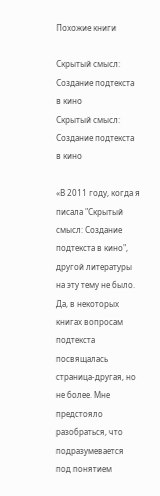Похожие книги

Скрытый смысл: Создание подтекста в кино
Скрытый смысл: Создание подтекста в кино

«В 2011 году, когда я писала "Скрытый смысл: Создание подтекста в кино", другой литературы на эту тему не было. Да, в некоторых книгах вопросам подтекста посвящалась страница-другая, но не более. Мне предстояло разобраться, что подразумевается под понятием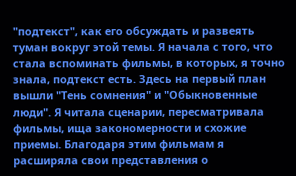"подтекст", как его обсуждать и развеять туман вокруг этой темы. Я начала с того, что стала вспоминать фильмы, в которых, я точно знала, подтекст есть. Здесь на первый план вышли "Тень сомнения" и "Обыкновенные люди". Я читала сценарии, пересматривала фильмы, ища закономерности и схожие приемы. Благодаря этим фильмам я расширяла свои представления о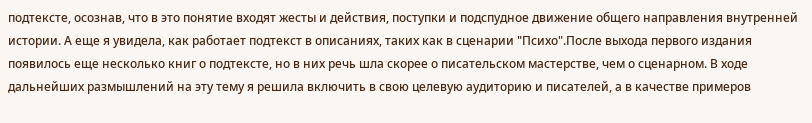подтексте, осознав, что в это понятие входят жесты и действия, поступки и подспудное движение общего направления внутренней истории. А еще я увидела, как работает подтекст в описаниях, таких как в сценарии "Психо".После выхода первого издания появилось еще несколько книг о подтексте, но в них речь шла скорее о писательском мастерстве, чем о сценарном. В ходе дальнейших размышлений на эту тему я решила включить в свою целевую аудиторию и писателей, а в качестве примеров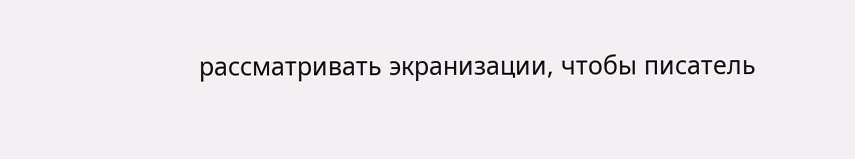рассматривать экранизации, чтобы писатель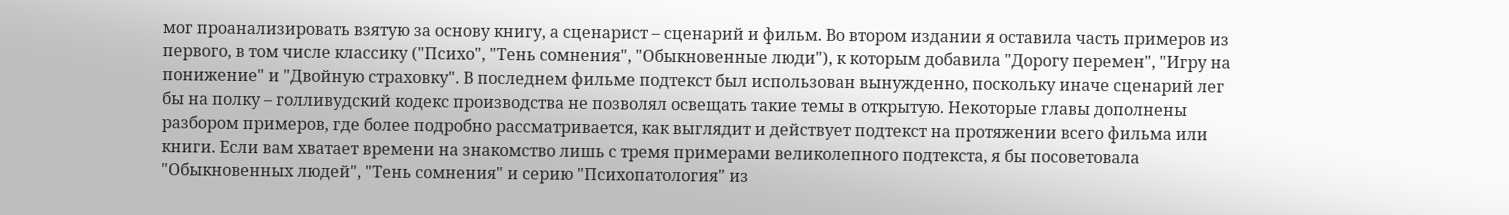мог проанализировать взятую за основу книгу, а сценарист – сценарий и фильм. Во втором издании я оставила часть примеров из первого, в том числе классику ("Психо", "Тень сомнения", "Обыкновенные люди"), к которым добавила "Дорогу перемен", "Игру на понижение" и "Двойную страховку". В последнем фильме подтекст был использован вынужденно, поскольку иначе сценарий лег бы на полку – голливудский кодекс производства не позволял освещать такие темы в открытую. Некоторые главы дополнены разбором примеров, где более подробно рассматривается, как выглядит и действует подтекст на протяжении всего фильма или книги. Если вам хватает времени на знакомство лишь с тремя примерами великолепного подтекста, я бы посоветовала "Обыкновенных людей", "Тень сомнения" и серию "Психопатология" из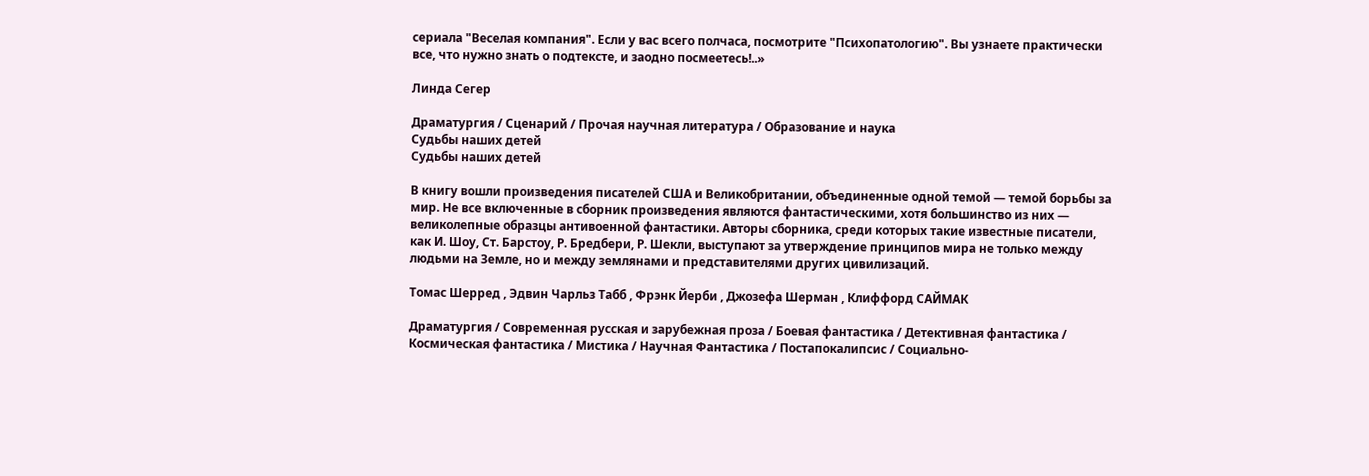сериала "Веселая компания". Если у вас всего полчаса, посмотрите "Психопатологию". Вы узнаете практически все, что нужно знать о подтексте, и заодно посмеетесь!..»

Линда Сегер

Драматургия / Сценарий / Прочая научная литература / Образование и наука
Судьбы наших детей
Судьбы наших детей

В книгу вошли произведения писателей США и Великобритании, объединенные одной темой — темой борьбы за мир. Не все включенные в сборник произведения являются фантастическими, хотя большинство из них — великолепные образцы антивоенной фантастики. Авторы сборника, среди которых такие известные писатели, как И. Шоу, Ст. Барстоу, Р. Бредбери, Р. Шекли, выступают за утверждение принципов мира не только между людьми на Земле, но и между землянами и представителями других цивилизаций.

Томас Шерред , Эдвин Чарльз Табб , Фрэнк Йерби , Джозефа Шерман , Клиффорд САЙМАК

Драматургия / Современная русская и зарубежная проза / Боевая фантастика / Детективная фантастика / Космическая фантастика / Мистика / Научная Фантастика / Постапокалипсис / Социально-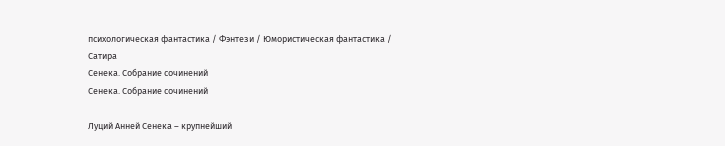психологическая фантастика / Фэнтези / Юмористическая фантастика / Сатира
Сенека. Собрание сочинений
Сенека. Собрание сочинений

Луций Анней Сенека – крупнейший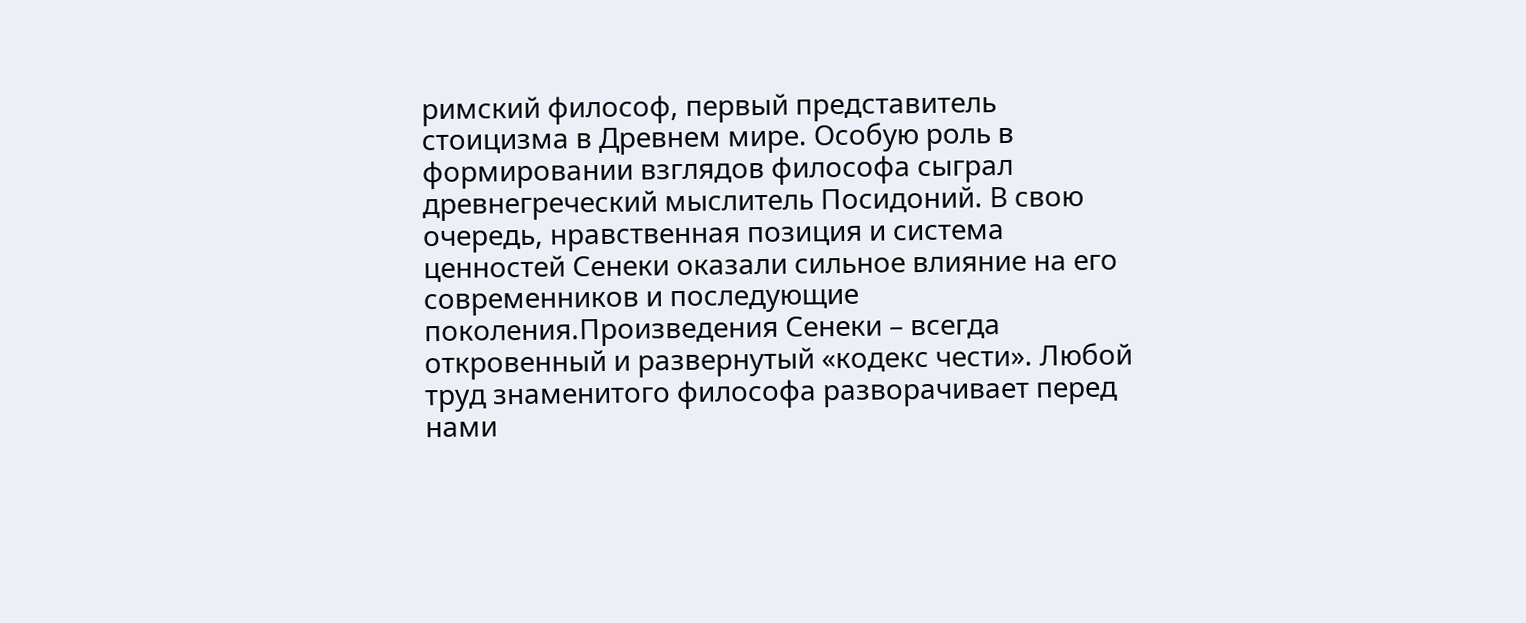римский философ, первый представитель стоицизма в Древнем мире. Особую роль в формировании взглядов философа сыграл древнегреческий мыслитель Посидоний. В свою очередь, нравственная позиция и система ценностей Сенеки оказали сильное влияние на его современников и последующие поколения.Произведения Сенеки – всегда откровенный и развернутый «кодекс чести». Любой труд знаменитого философа разворачивает перед нами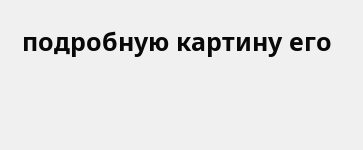подробную картину его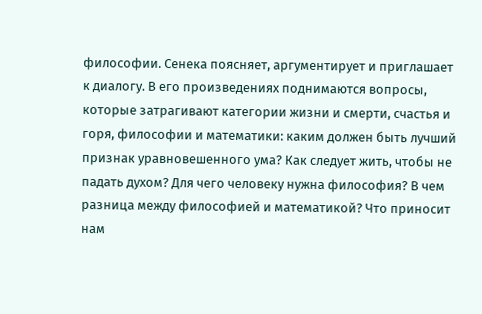философии. Сенека поясняет, аргументирует и приглашает к диалогу. В его произведениях поднимаются вопросы, которые затрагивают категории жизни и смерти, счастья и горя, философии и математики: каким должен быть лучший признак уравновешенного ума? Как следует жить, чтобы не падать духом? Для чего человеку нужна философия? В чем разница между философией и математикой? Что приносит нам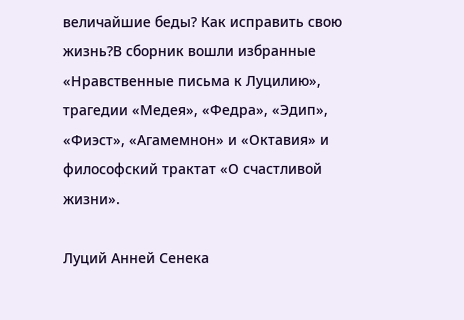величайшие беды? Как исправить свою жизнь?В сборник вошли избранные «Нравственные письма к Луцилию», трагедии «Медея», «Федра», «Эдип», «Фиэст», «Агамемнон» и «Октавия» и философский трактат «О счастливой жизни».

Луций Анней Сенека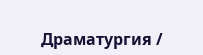Драматургия /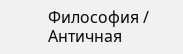Философия / Античная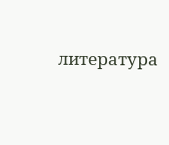литература